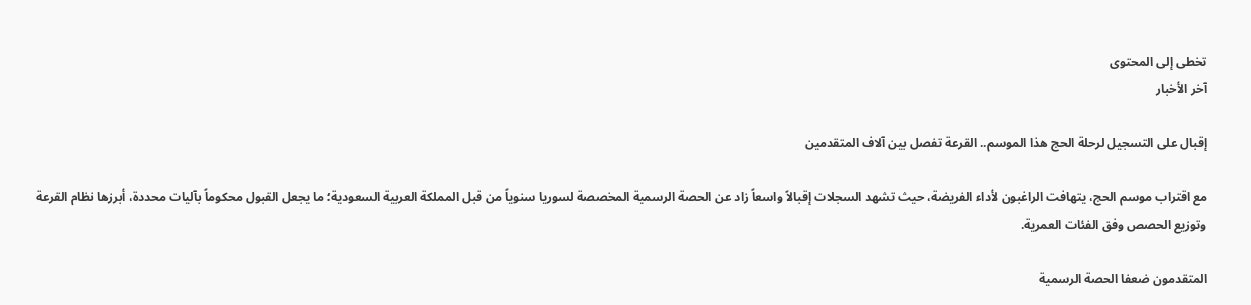تخطى إلى المحتوى
آخر الأخبار

إقبال على التسجيل لرحلة الحج هذا الموسم.. القرعة تفصل بين آلاف المتقدمين

مع اقتراب موسم الحج، يتهافت الراغبون لأداء الفريضة، حيث تشهد السجلات إقبالاً واسعاً زاد عن الحصة الرسمية المخصصة لسوريا سنوياً من قبل المملكة العربية السعودية؛ ما يجعل القبول محكوماً بآليات محددة، أبرزها نظام القرعة وتوزيع الحصص وفق الفئات العمرية.

المتقدمون ضعفا الحصة الرسمية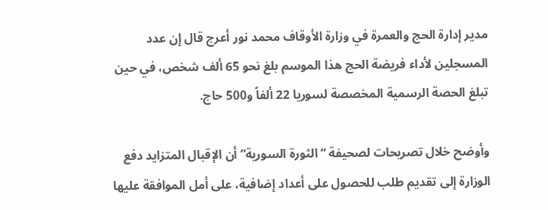مدير إدارة الحج والعمرة في وزارة الأوقاف محمد نور أعرج قال إن عدد المسجلين لأداء فريضة الحج هذا الموسم بلغ نحو 65 ألف شخص، في حين تبلغ الحصة الرسمية المخصصة لسوريا 22 ألفاً و500 حاج.

وأوضح خلال تصريحات لصحيفة “الثورة السورية” أن الإقبال المتزايد دفع الوزارة إلى تقديم طلب للحصول على أعداد إضافية، على أمل الموافقة عليها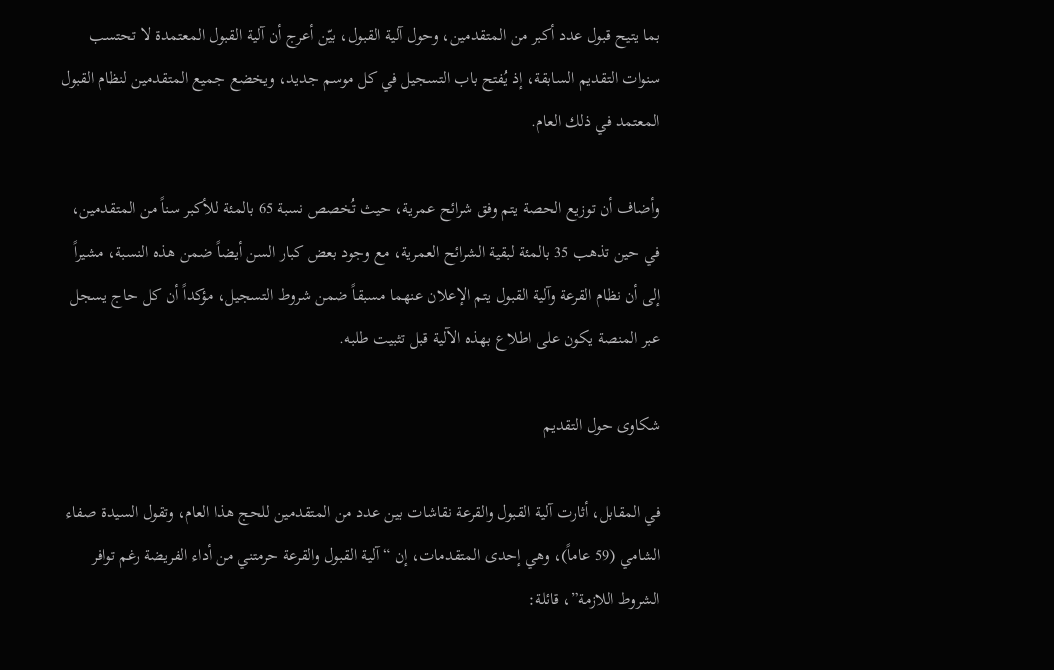بما يتيح قبول عدد أكبر من المتقدمين، وحول آلية القبول، بيّن أعرج أن آلية القبول المعتمدة لا تحتسب سنوات التقديم السابقة، إذ يُفتح باب التسجيل في كل موسم جديد، ويخضع جميع المتقدمين لنظام القبول المعتمد في ذلك العام.

وأضاف أن توزيع الحصة يتم وفق شرائح عمرية، حيث تُخصص نسبة 65 بالمئة للأكبر سناً من المتقدمين، في حين تذهب 35 بالمئة لبقية الشرائح العمرية، مع وجود بعض كبار السن أيضاً ضمن هذه النسبة، مشيراً إلى أن نظام القرعة وآلية القبول يتم الإعلان عنهما مسبقاً ضمن شروط التسجيل، مؤكداً أن كل حاج يسجل عبر المنصة يكون على اطلاع بهذه الآلية قبل تثبيت طلبه.

شكاوى حول التقديم

في المقابل، أثارت آلية القبول والقرعة نقاشات بين عدد من المتقدمين للحج هذا العام، وتقول السيدة صفاء الشامي (59 عاماً)، وهي إحدى المتقدمات، إن “آلية القبول والقرعة حرمتني من أداء الفريضة رغم توافر الشروط اللازمة”، قائلة: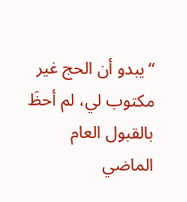“يبدو أن الحج غير مكتوب لي، لم أحظَ بالقبول العام الماضي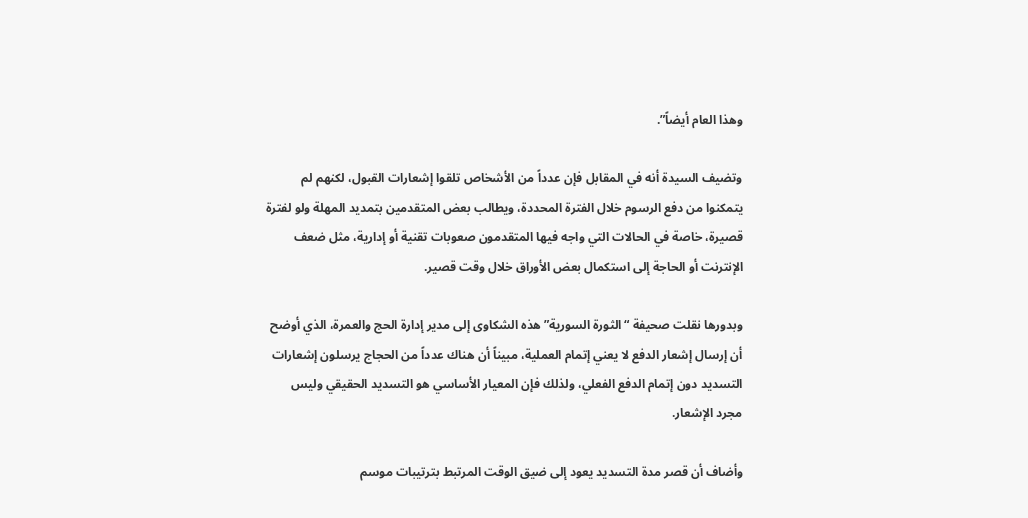وهذا العام أيضاً”.

وتضيف السيدة أنه في المقابل فإن عدداً من الأشخاص تلقوا إشعارات القبول، لكنهم لم يتمكنوا من دفع الرسوم خلال الفترة المحددة، ويطالب بعض المتقدمين بتمديد المهلة ولو لفترة قصيرة، خاصة في الحالات التي واجه فيها المتقدمون صعوبات تقنية أو إدارية، مثل ضعف الإنترنت أو الحاجة إلى استكمال بعض الأوراق خلال وقت قصير.

وبدورها نقلت صحيفة “الثورة السورية” هذه الشكاوى إلى مدير إدارة الحج والعمرة، الذي أوضح أن إرسال إشعار الدفع لا يعني إتمام العملية، مبيناً أن هناك عدداً من الحجاج يرسلون إشعارات التسديد دون إتمام الدفع الفعلي، ولذلك فإن المعيار الأساسي هو التسديد الحقيقي وليس مجرد الإشعار.

وأضاف أن قصر مدة التسديد يعود إلى ضيق الوقت المرتبط بترتيبات موسم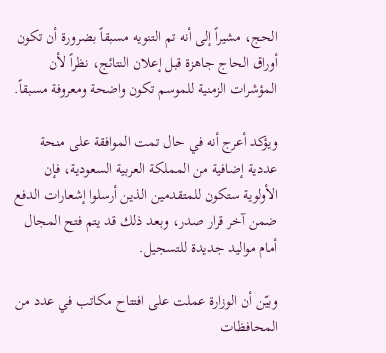الحج، مشيراً إلى أنه تم التنويه مسبقاً بضرورة أن تكون أوراق الحاج جاهزة قبل إعلان النتائج، نظراً لأن المؤشرات الزمنية للموسم تكون واضحة ومعروفة مسبقاً.

ويؤكد أعرج أنه في حال تمت الموافقة على منحة عددية إضافية من المملكة العربية السعودية، فإن الأولوية ستكون للمتقدمين الذين أرسلوا إشعارات الدفع ضمن آخر قرار صدر، وبعد ذلك قد يتم فتح المجال أمام مواليد جديدة للتسجيل.

وبيّن أن الوزارة عملت على افتتاح مكاتب في عدد من المحافظات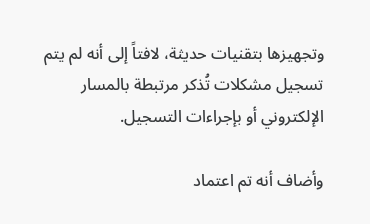وتجهيزها بتقنيات حديثة، لافتاً إلى أنه لم يتم تسجيل مشكلات تُذكر مرتبطة بالمسار الإلكتروني أو بإجراءات التسجيل.

وأضاف أنه تم اعتماد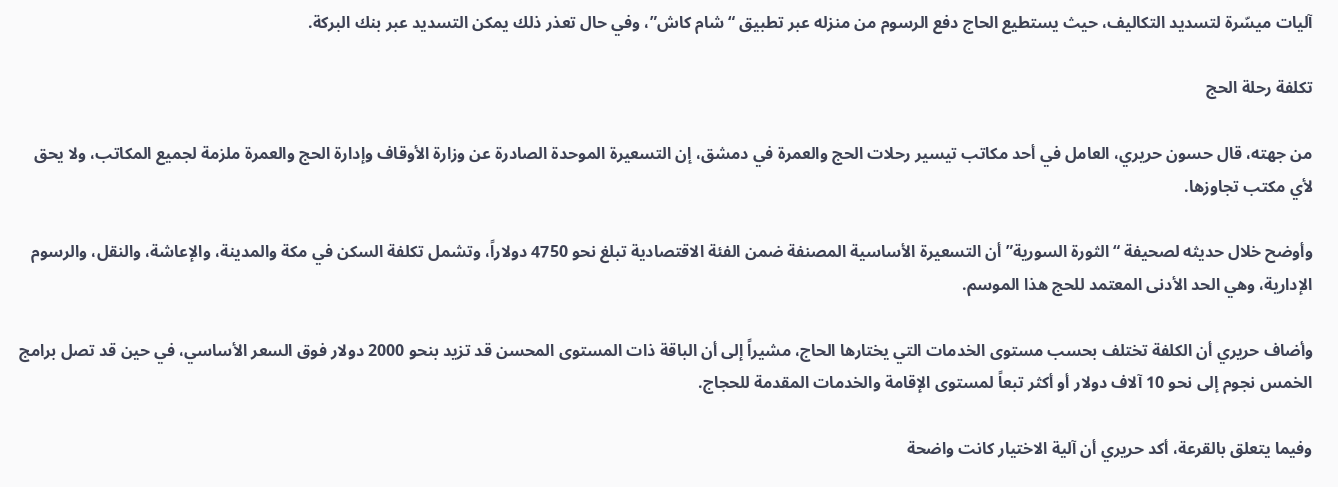آليات ميسّرة لتسديد التكاليف، حيث يستطيع الحاج دفع الرسوم من منزله عبر تطبيق “شام كاش”، وفي حال تعذر ذلك يمكن التسديد عبر بنك البركة.

تكلفة رحلة الحج

من جهته، قال حسون حريري، العامل في أحد مكاتب تيسير رحلات الحج والعمرة في دمشق، إن التسعيرة الموحدة الصادرة عن وزارة الأوقاف وإدارة الحج والعمرة ملزمة لجميع المكاتب، ولا يحق لأي مكتب تجاوزها.

وأوضح خلال حديثه لصحيفة “الثورة السورية” أن التسعيرة الأساسية المصنفة ضمن الفئة الاقتصادية تبلغ نحو 4750 دولاراً، وتشمل تكلفة السكن في مكة والمدينة، والإعاشة، والنقل، والرسوم الإدارية، وهي الحد الأدنى المعتمد للحج هذا الموسم.

وأضاف حريري أن الكلفة تختلف بحسب مستوى الخدمات التي يختارها الحاج، مشيراً إلى أن الباقة ذات المستوى المحسن قد تزيد بنحو 2000 دولار فوق السعر الأساسي، في حين قد تصل برامج الخمس نجوم إلى نحو 10 آلاف دولار أو أكثر تبعاً لمستوى الإقامة والخدمات المقدمة للحجاج.

وفيما يتعلق بالقرعة، أكد حريري أن آلية الاختيار كانت واضحة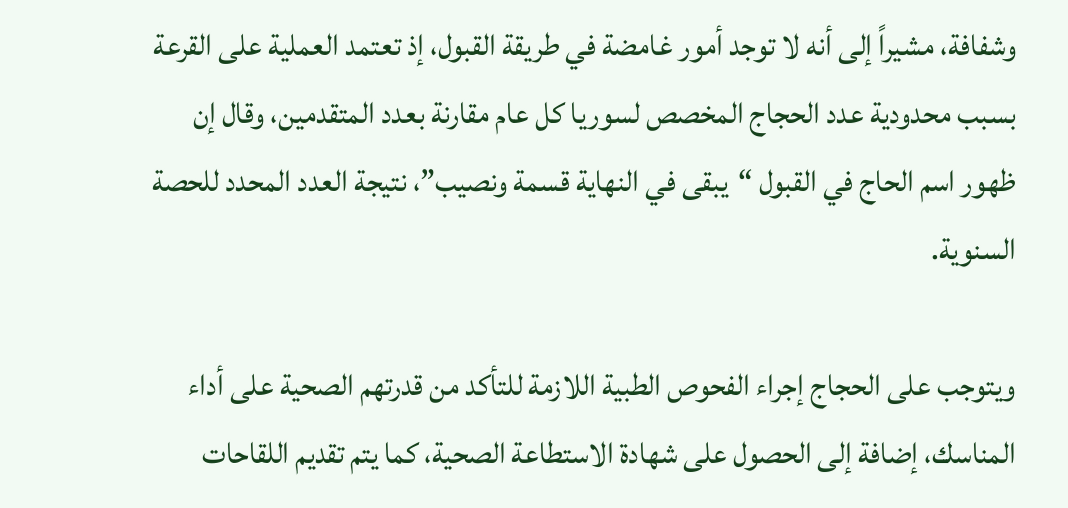وشفافة، مشيراً إلى أنه لا توجد أمور غامضة في طريقة القبول، إذ تعتمد العملية على القرعة بسبب محدودية عدد الحجاج المخصص لسوريا كل عام مقارنة بعدد المتقدمين، وقال إن ظهور اسم الحاج في القبول “يبقى في النهاية قسمة ونصيب”، نتيجة العدد المحدد للحصة السنوية.

ويتوجب على الحجاج إجراء الفحوص الطبية اللازمة للتأكد من قدرتهم الصحية على أداء المناسك، إضافة إلى الحصول على شهادة الاستطاعة الصحية، كما يتم تقديم اللقاحات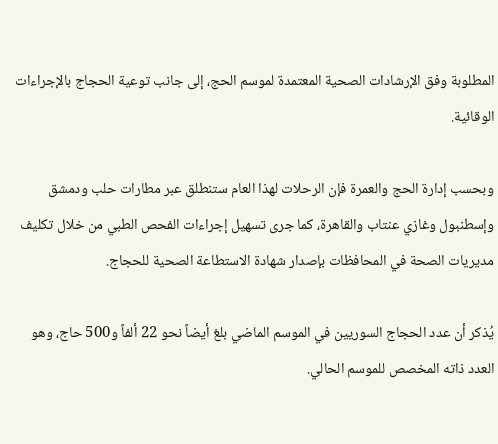المطلوبة وفق الإرشادات الصحية المعتمدة لموسم الحج، إلى جانب توعية الحجاج بالإجراءات الوقائية.

وبحسب إدارة الحج والعمرة فإن الرحلات لهذا العام ستنطلق عبر مطارات حلب ودمشق وإسطنبول وغازي عنتاب والقاهرة، كما جرى تسهيل إجراءات الفحص الطبي من خلال تكليف مديريات الصحة في المحافظات بإصدار شهادة الاستطاعة الصحية للحجاج.

يُذكر أن عدد الحجاج السوريين في الموسم الماضي بلغ أيضاً نحو 22 ألفاً و500 حاج، وهو العدد ذاته المخصص للموسم الحالي.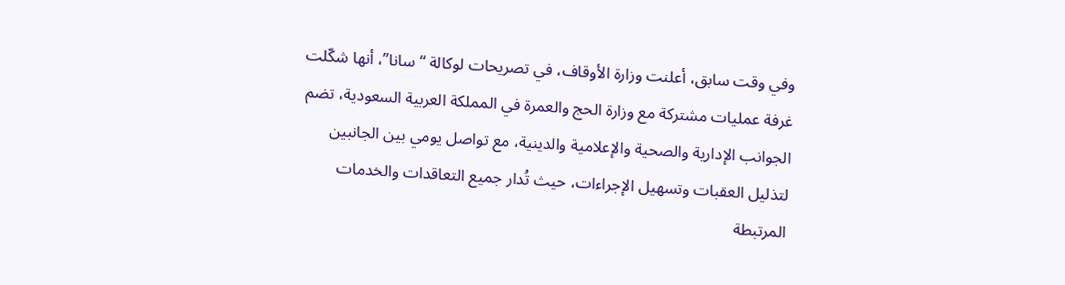وفي وقت سابق، أعلنت وزارة الأوقاف، في تصريحات لوكالة “سانا”، أنها شكّلت غرفة عمليات مشتركة مع وزارة الحج والعمرة في المملكة العربية السعودية، تضم الجوانب الإدارية والصحية والإعلامية والدينية، مع تواصل يومي بين الجانبين لتذليل العقبات وتسهيل الإجراءات، حيث تُدار جميع التعاقدات والخدمات المرتبطة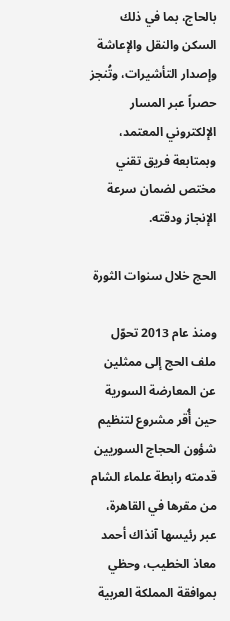بالحاج، بما في ذلك السكن والنقل والإعاشة وإصدار التأشيرات، وتُنجز حصراً عبر المسار الإلكتروني المعتمد، وبمتابعة فريق تقني مختص لضمان سرعة الإنجاز ودقته.

الحج خلال سنوات الثورة

ومنذ عام 2013 تحوّل ملف الحج إلى ممثلين عن المعارضة السورية حين أُقر مشروع لتنظيم شؤون الحجاج السوريين قدمته رابطة علماء الشام من مقرها في القاهرة، عبر رئيسها آنذاك أحمد معاذ الخطيب، وحظي بموافقة المملكة العربية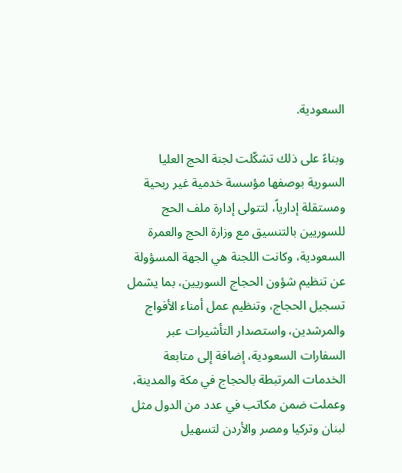السعودية.

وبناءً على ذلك تشكّلت لجنة الحج العليا السورية بوصفها مؤسسة خدمية غير ربحية ومستقلة إدارياً، لتتولى إدارة ملف الحج للسوريين بالتنسيق مع وزارة الحج والعمرة السعودية، وكانت اللجنة هي الجهة المسؤولة عن تنظيم شؤون الحجاج السوريين، بما يشمل تسجيل الحجاج، وتنظيم عمل أمناء الأفواج والمرشدين، واستصدار التأشيرات عبر السفارات السعودية، إضافة إلى متابعة الخدمات المرتبطة بالحجاج في مكة والمدينة، وعملت ضمن مكاتب في عدد من الدول مثل لبنان وتركيا ومصر والأردن لتسهيل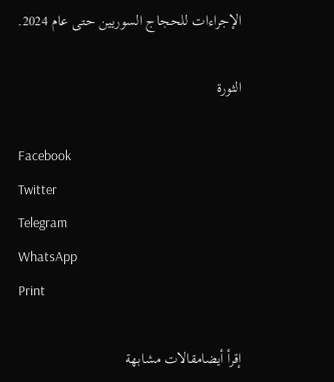الإجراءات للحجاج السوريين حتى عام 2024.

الثورة

Facebook
Twitter
Telegram
WhatsApp
Print

إقرأ أيضامقالات مشابهة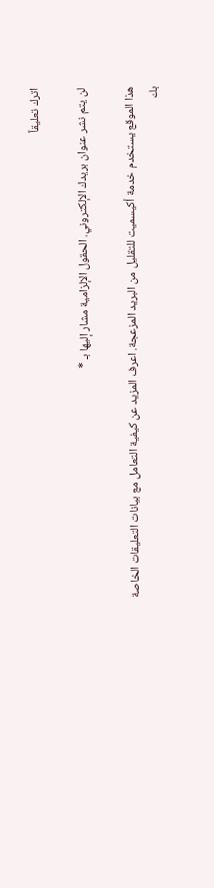اترك تعليقاً

لن يتم نشر عنوان بريدك الإلكتروني. الحقول الإلزامية مشار إليها بـ *

هذا الموقع يستخدم خدمة أكيسميت للتقليل من البريد المزعجة. اعرف المزيد عن كيفية التعامل مع بيانات التعليقات الخاصة بك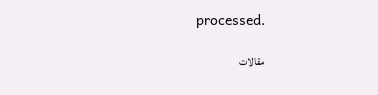processed.

مقالات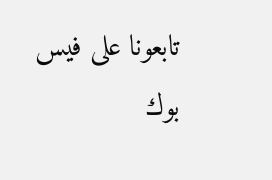تابعونا على فيس بوك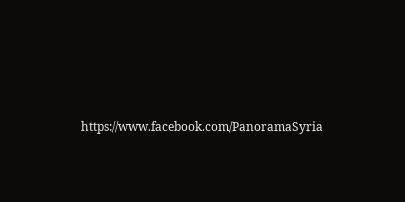https://www.facebook.com/PanoramaSyria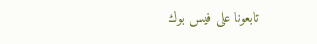تابعونا على فيس بوك